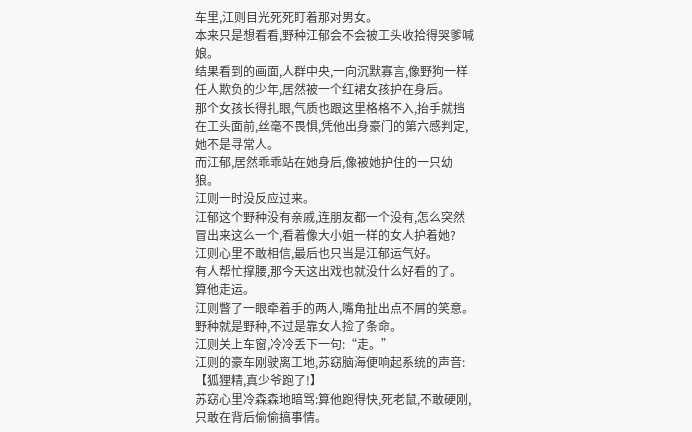车里,江则目光死死盯着那对男女。
本来只是想看看,野种江郁会不会被工头收拾得哭爹喊娘。
结果看到的画面,人群中央,一向沉默寡言,像野狗一样任人欺负的少年,居然被一个红裙女孩护在身后。
那个女孩长得扎眼,气质也跟这里格格不入,抬手就挡在工头面前,丝毫不畏惧,凭他出身豪门的第六感判定,她不是寻常人。
而江郁,居然乖乖站在她身后,像被她护住的一只幼狼。
江则一时没反应过来。
江郁这个野种没有亲戚,连朋友都一个没有,怎么突然冒出来这么一个,看着像大小姐一样的女人护着她?
江则心里不敢相信,最后也只当是江郁运气好。
有人帮忙撑腰,那今天这出戏也就没什么好看的了。
算他走运。
江则瞥了一眼牵着手的两人,嘴角扯出点不屑的笑意。
野种就是野种,不过是靠女人捡了条命。
江则关上车窗,冷冷丢下一句:“走。”
江则的豪车刚驶离工地,苏窈脑海便响起系统的声音:【狐狸精,真少爷跑了!】
苏窈心里冷森森地暗骂:算他跑得快,死老鼠,不敢硬刚,只敢在背后偷偷搞事情。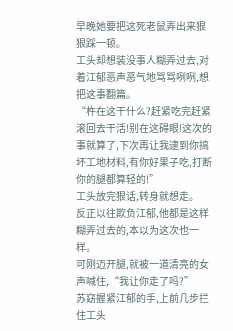早晚她要把这死老鼠弄出来狠狠踩一顿。
工头却想装没事人糊弄过去,对着江郁恶声恶气地骂骂咧咧,想把这事翻篇。
“杵在这干什么?赶紧吃完赶紧滚回去干活!别在这碍眼!这次的事就算了,下次再让我逮到你搞坏工地材料,有你好果子吃,打断你的腿都算轻的!”
工头放完狠话,转身就想走。
反正以往欺负江郁,他都是这样糊弄过去的,本以为这次也一样。
可刚迈开腿,就被一道清亮的女声喊住,“我让你走了吗?”
苏窈握紧江郁的手,上前几步拦住工头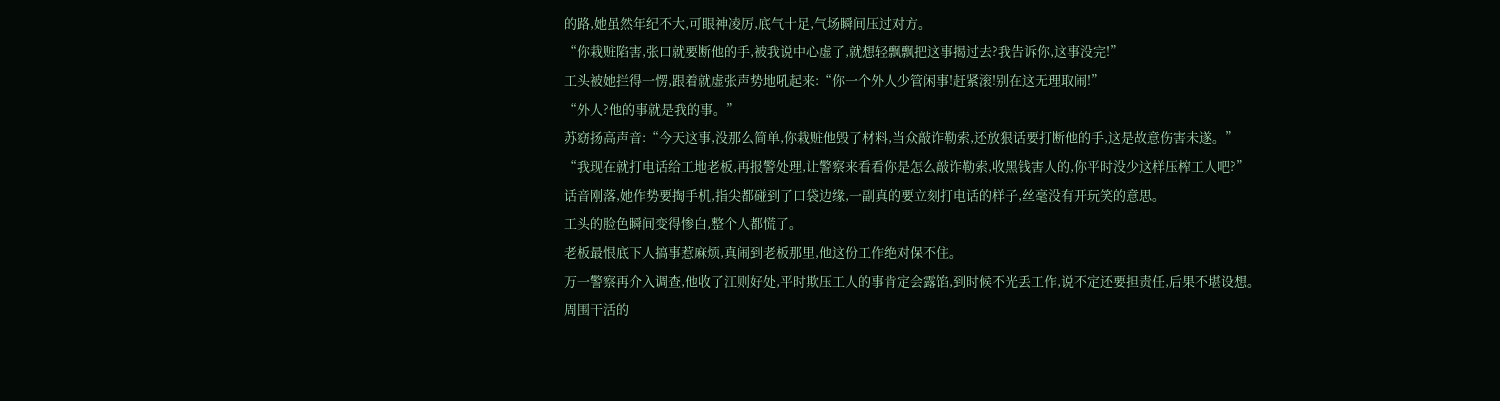的路,她虽然年纪不大,可眼神凌厉,底气十足,气场瞬间压过对方。
“你栽赃陷害,张口就要断他的手,被我说中心虚了,就想轻飘飘把这事揭过去?我告诉你,这事没完!”
工头被她拦得一愣,跟着就虚张声势地吼起来:“你一个外人少管闲事!赶紧滚!别在这无理取闹!”
“外人?他的事就是我的事。”
苏窈扬高声音:“今天这事,没那么简单,你栽赃他毁了材料,当众敲诈勒索,还放狠话要打断他的手,这是故意伤害未遂。”
“我现在就打电话给工地老板,再报警处理,让警察来看看你是怎么敲诈勒索,收黑钱害人的,你平时没少这样压榨工人吧?”
话音刚落,她作势要掏手机,指尖都碰到了口袋边缘,一副真的要立刻打电话的样子,丝毫没有开玩笑的意思。
工头的脸色瞬间变得惨白,整个人都慌了。
老板最恨底下人搞事惹麻烦,真闹到老板那里,他这份工作绝对保不住。
万一警察再介入调查,他收了江则好处,平时欺压工人的事肯定会露馅,到时候不光丢工作,说不定还要担责任,后果不堪设想。
周围干活的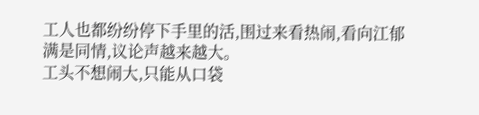工人也都纷纷停下手里的活,围过来看热闹,看向江郁满是同情,议论声越来越大。
工头不想闹大,只能从口袋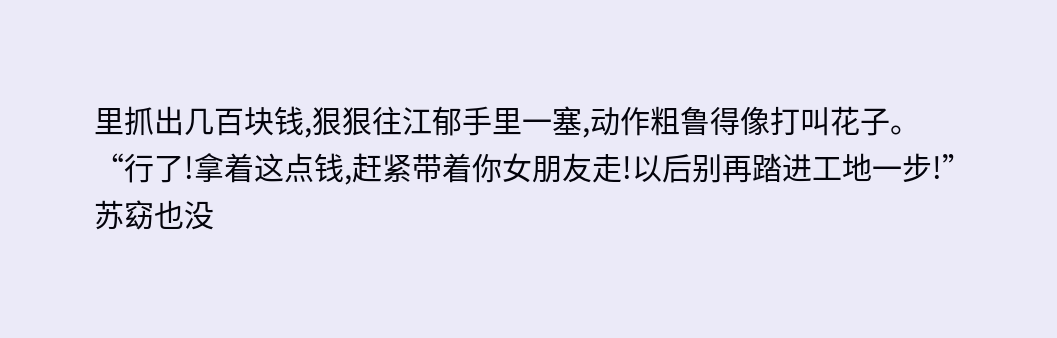里抓出几百块钱,狠狠往江郁手里一塞,动作粗鲁得像打叫花子。
“行了!拿着这点钱,赶紧带着你女朋友走!以后别再踏进工地一步!”
苏窈也没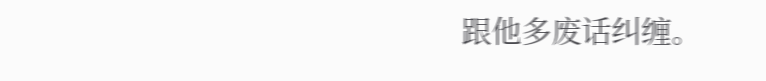跟他多废话纠缠。